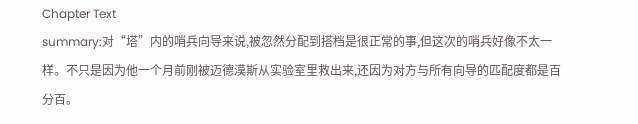Chapter Text
summary:对“塔”内的哨兵向导来说,被忽然分配到搭档是很正常的事,但这次的哨兵好像不太一样。不只是因为他一个月前刚被迈德漠斯从实验室里救出来,还因为对方与所有向导的匹配度都是百分百。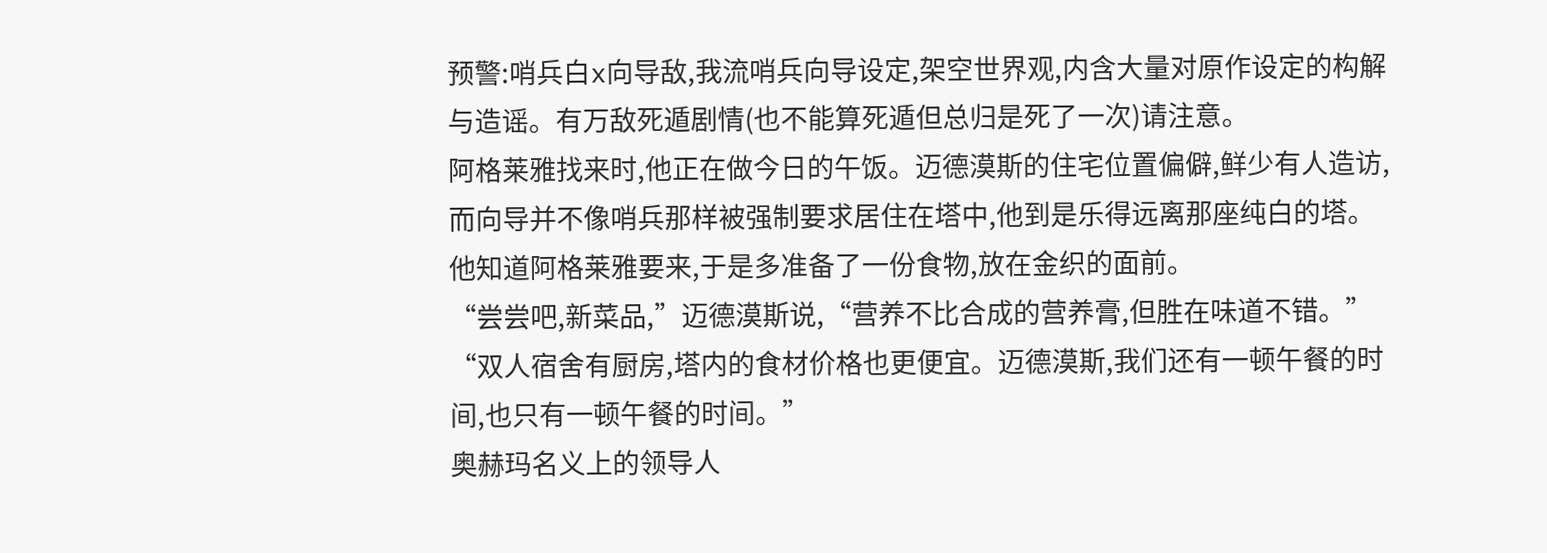预警:哨兵白x向导敌,我流哨兵向导设定,架空世界观,内含大量对原作设定的构解与造谣。有万敌死遁剧情(也不能算死遁但总归是死了一次)请注意。
阿格莱雅找来时,他正在做今日的午饭。迈德漠斯的住宅位置偏僻,鲜少有人造访,而向导并不像哨兵那样被强制要求居住在塔中,他到是乐得远离那座纯白的塔。他知道阿格莱雅要来,于是多准备了一份食物,放在金织的面前。
“尝尝吧,新菜品,”迈德漠斯说,“营养不比合成的营养膏,但胜在味道不错。”
“双人宿舍有厨房,塔内的食材价格也更便宜。迈德漠斯,我们还有一顿午餐的时间,也只有一顿午餐的时间。”
奥赫玛名义上的领导人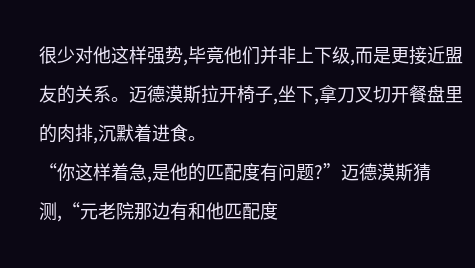很少对他这样强势,毕竟他们并非上下级,而是更接近盟友的关系。迈德漠斯拉开椅子,坐下,拿刀叉切开餐盘里的肉排,沉默着进食。
“你这样着急,是他的匹配度有问题?”迈德漠斯猜测,“元老院那边有和他匹配度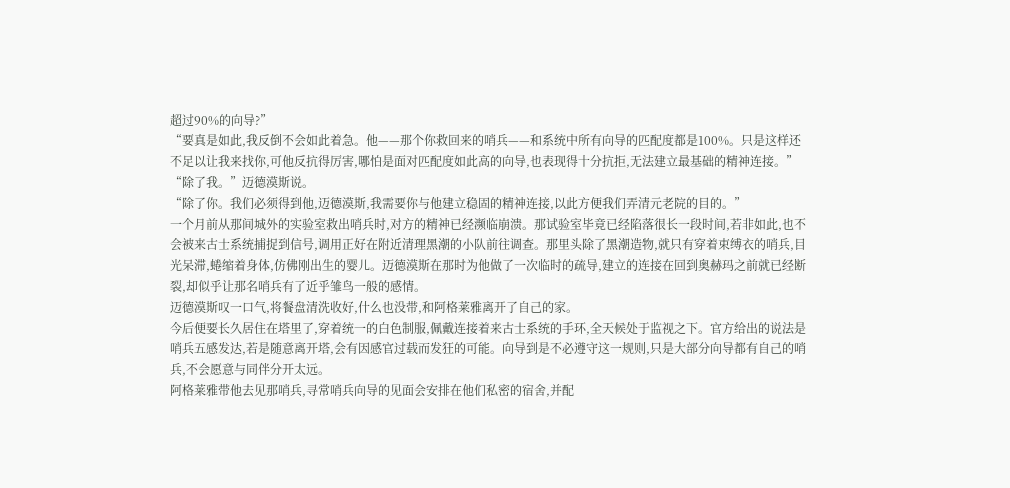超过90%的向导?”
“要真是如此,我反倒不会如此着急。他——那个你救回来的哨兵——和系统中所有向导的匹配度都是100%。只是这样还不足以让我来找你,可他反抗得厉害,哪怕是面对匹配度如此高的向导,也表现得十分抗拒,无法建立最基础的精神连接。”
“除了我。”迈德漠斯说。
“除了你。我们必须得到他,迈德漠斯,我需要你与他建立稳固的精神连接,以此方便我们弄清元老院的目的。”
一个月前从那间城外的实验室救出哨兵时,对方的精神已经濒临崩溃。那试验室毕竟已经陷落很长一段时间,若非如此,也不会被来古士系统捕捉到信号,调用正好在附近清理黑潮的小队前往调查。那里头除了黑潮造物,就只有穿着束缚衣的哨兵,目光呆滞,蜷缩着身体,仿佛刚出生的婴儿。迈德漠斯在那时为他做了一次临时的疏导,建立的连接在回到奥赫玛之前就已经断裂,却似乎让那名哨兵有了近乎雏鸟一般的感情。
迈德漠斯叹一口气,将餐盘清洗收好,什么也没带,和阿格莱雅离开了自己的家。
今后便要长久居住在塔里了,穿着统一的白色制服,佩戴连接着来古士系统的手环,全天候处于监视之下。官方给出的说法是哨兵五感发达,若是随意离开塔,会有因感官过载而发狂的可能。向导到是不必遵守这一规则,只是大部分向导都有自己的哨兵,不会愿意与同伴分开太远。
阿格莱雅带他去见那哨兵,寻常哨兵向导的见面会安排在他们私密的宿舍,并配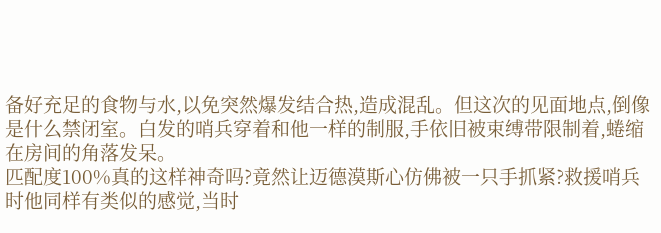备好充足的食物与水,以免突然爆发结合热,造成混乱。但这次的见面地点,倒像是什么禁闭室。白发的哨兵穿着和他一样的制服,手依旧被束缚带限制着,蜷缩在房间的角落发呆。
匹配度100%真的这样神奇吗?竟然让迈德漠斯心仿佛被一只手抓紧?救援哨兵时他同样有类似的感觉,当时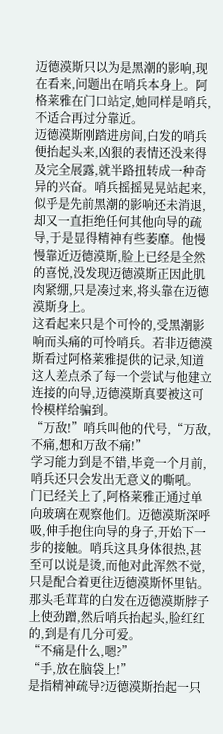迈德漠斯只以为是黑潮的影响,现在看来,问题出在哨兵本身上。阿格莱雅在门口站定,她同样是哨兵,不适合再过分靠近。
迈德漠斯刚踏进房间,白发的哨兵便抬起头来,凶狠的表情还没来得及完全展露,就半路扭转成一种奇异的兴奋。哨兵摇摇晃晃站起来,似乎是先前黑潮的影响还未消退,却又一直拒绝任何其他向导的疏导,于是显得精神有些萎靡。他慢慢靠近迈德漠斯,脸上已经是全然的喜悦,没发现迈德漠斯正因此肌肉紧绷,只是凑过来,将头靠在迈德漠斯身上。
这看起来只是个可怜的,受黑潮影响而头痛的可怜哨兵。若非迈德漠斯看过阿格莱雅提供的记录,知道这人差点杀了每一个尝试与他建立连接的向导,迈德漠斯真要被这可怜模样给骗到。
“万敌!”哨兵叫他的代号,“万敌,不痛,想和万敌不痛!”
学习能力到是不错,毕竟一个月前,哨兵还只会发出无意义的嘶吼。
门已经关上了,阿格莱雅正通过单向玻璃在观察他们。迈德漠斯深呼吸,伸手抱住向导的身子,开始下一步的接触。哨兵这具身体很热,甚至可以说是烫,而他对此浑然不觉,只是配合着更往迈德漠斯怀里钻。那头毛茸茸的白发在迈德漠斯脖子上使劲蹭,然后哨兵抬起头,脸红红的,到是有几分可爱。
“不痛是什么,嗯?”
“手,放在脑袋上!”
是指精神疏导?迈德漠斯抬起一只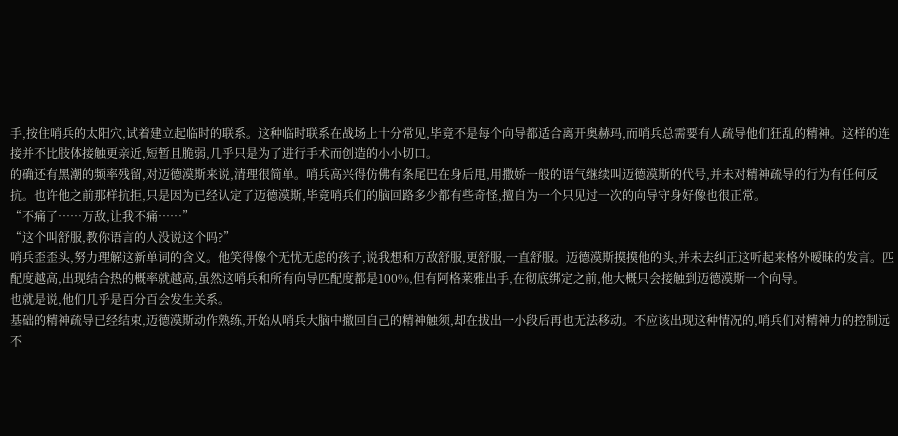手,按住哨兵的太阳穴,试着建立起临时的联系。这种临时联系在战场上十分常见,毕竟不是每个向导都适合离开奥赫玛,而哨兵总需要有人疏导他们狂乱的精神。这样的连接并不比肢体接触更亲近,短暂且脆弱,几乎只是为了进行手术而创造的小小切口。
的确还有黑潮的频率残留,对迈德漠斯来说,清理很简单。哨兵高兴得仿佛有条尾巴在身后甩,用撒娇一般的语气继续叫迈德漠斯的代号,并未对精神疏导的行为有任何反抗。也许他之前那样抗拒,只是因为已经认定了迈德漠斯,毕竟哨兵们的脑回路多少都有些奇怪,擅自为一个只见过一次的向导守身好像也很正常。
“不痛了……万敌,让我不痛……”
“这个叫舒服,教你语言的人没说这个吗?”
哨兵歪歪头,努力理解这新单词的含义。他笑得像个无忧无虑的孩子,说我想和万敌舒服,更舒服,一直舒服。迈德漠斯摸摸他的头,并未去纠正这听起来格外暧昧的发言。匹配度越高,出现结合热的概率就越高,虽然这哨兵和所有向导匹配度都是100%,但有阿格莱雅出手,在彻底绑定之前,他大概只会接触到迈德漠斯一个向导。
也就是说,他们几乎是百分百会发生关系。
基础的精神疏导已经结束,迈德漠斯动作熟练,开始从哨兵大脑中撤回自己的精神触须,却在拔出一小段后再也无法移动。不应该出现这种情况的,哨兵们对精神力的控制远不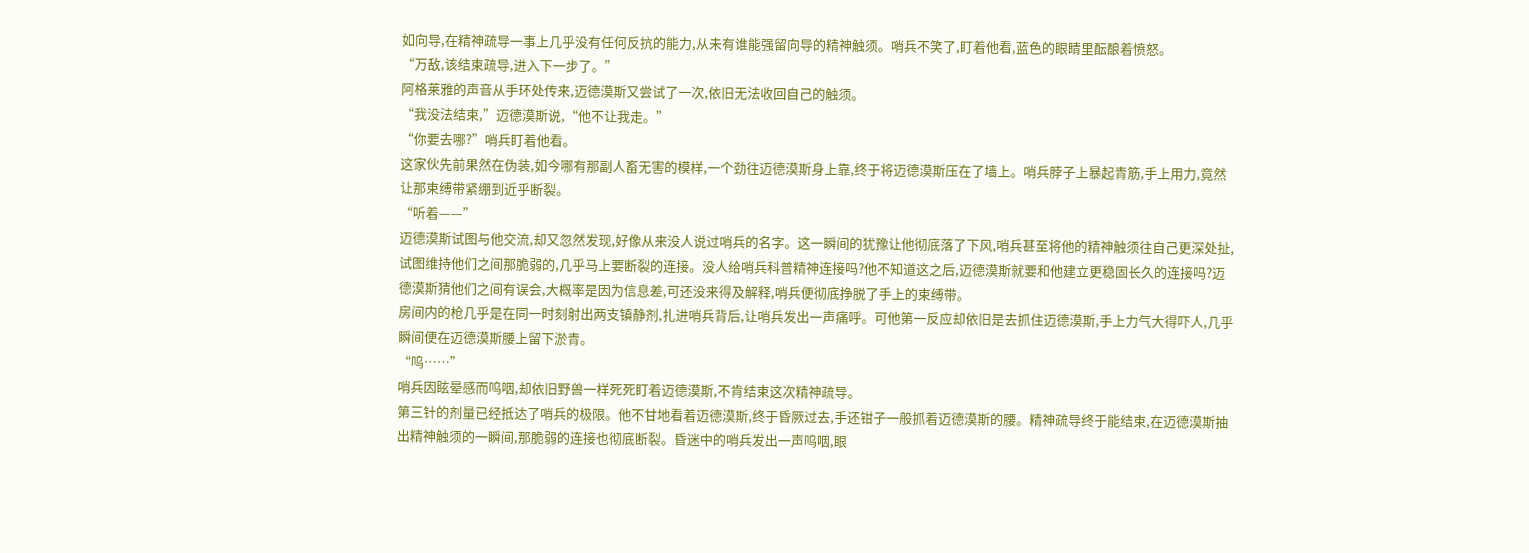如向导,在精神疏导一事上几乎没有任何反抗的能力,从未有谁能强留向导的精神触须。哨兵不笑了,盯着他看,蓝色的眼睛里酝酿着愤怒。
“万敌,该结束疏导,进入下一步了。”
阿格莱雅的声音从手环处传来,迈德漠斯又尝试了一次,依旧无法收回自己的触须。
“我没法结束,”迈德漠斯说,“他不让我走。”
“你要去哪?”哨兵盯着他看。
这家伙先前果然在伪装,如今哪有那副人畜无害的模样,一个劲往迈德漠斯身上靠,终于将迈德漠斯压在了墙上。哨兵脖子上暴起青筋,手上用力,竟然让那束缚带紧绷到近乎断裂。
“听着——”
迈德漠斯试图与他交流,却又忽然发现,好像从来没人说过哨兵的名字。这一瞬间的犹豫让他彻底落了下风,哨兵甚至将他的精神触须往自己更深处扯,试图维持他们之间那脆弱的,几乎马上要断裂的连接。没人给哨兵科普精神连接吗?他不知道这之后,迈德漠斯就要和他建立更稳固长久的连接吗?迈德漠斯猜他们之间有误会,大概率是因为信息差,可还没来得及解释,哨兵便彻底挣脱了手上的束缚带。
房间内的枪几乎是在同一时刻射出两支镇静剂,扎进哨兵背后,让哨兵发出一声痛呼。可他第一反应却依旧是去抓住迈德漠斯,手上力气大得吓人,几乎瞬间便在迈德漠斯腰上留下淤青。
“呜……”
哨兵因眩晕感而呜咽,却依旧野兽一样死死盯着迈德漠斯,不肯结束这次精神疏导。
第三针的剂量已经抵达了哨兵的极限。他不甘地看着迈德漠斯,终于昏厥过去,手还钳子一般抓着迈德漠斯的腰。精神疏导终于能结束,在迈德漠斯抽出精神触须的一瞬间,那脆弱的连接也彻底断裂。昏迷中的哨兵发出一声呜咽,眼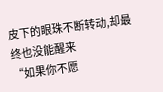皮下的眼珠不断转动,却最终也没能醒来
“如果你不愿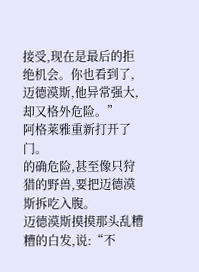接受,现在是最后的拒绝机会。你也看到了,迈德漠斯,他异常强大,却又格外危险。”
阿格莱雅重新打开了门。
的确危险,甚至像只狩猎的野兽,要把迈德漠斯拆吃入腹。
迈德漠斯摸摸那头乱糟糟的白发,说:“不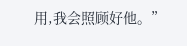用,我会照顾好他。”